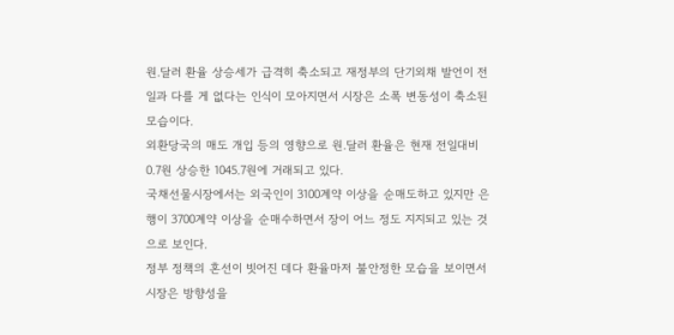원.달러 환율 상승세가 급격히 축소되고 재정부의 단기외채 발언이 전일과 다를 게 없다는 인식이 모아지면서 시장은 소폭 변동성이 축소된 모습이다.
외환당국의 매도 개입 등의 영향으로 원.달러 환율은 현재 전일대비 0.7원 상승한 1045.7원에 거래되고 있다.
국채선물시장에서는 외국인이 3100계약 이상을 순매도하고 있지만 은행이 3700계약 이상을 순매수하면서 장이 어느 정도 지지되고 있는 것으로 보인다.
정부 정책의 혼선이 빗어진 데다 환율마저 불안정한 모습을 보이면서 시장은 방향성을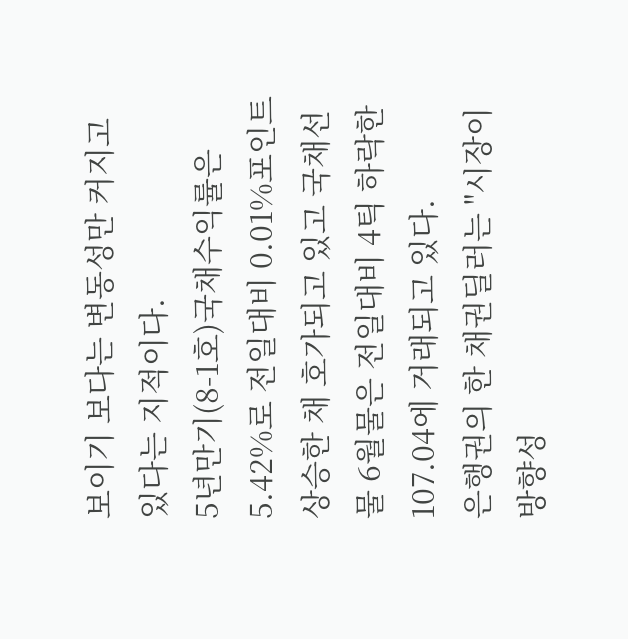보이기 보다는 변동성만 커지고 있다는 지적이다.
5년만기(8-1호)국채수익률은 5.42%로 전일대비 0.01%포인트 상승한 채 호가되고 있고 국채선물 6월물은 전일대비 4틱 하락한 107.04에 거래되고 있다.
은행권의 한 채권딜러는 "시장이 방향성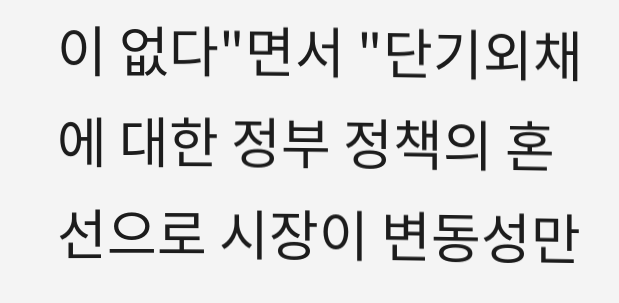이 없다"면서 "단기외채에 대한 정부 정책의 혼선으로 시장이 변동성만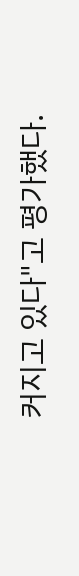커지고 있다"고 평가했다.